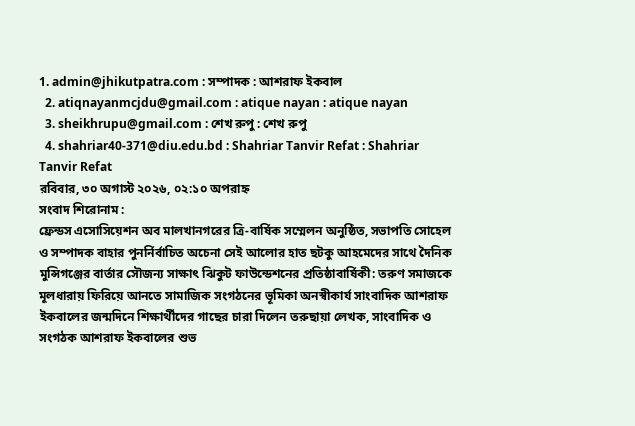1. admin@jhikutpatra.com : সম্পাদক : আশরাফ ইকবাল
  2. atiqnayanmcjdu@gmail.com : atique nayan : atique nayan
  3. sheikhrupu@gmail.com : শেখ রুপু : শেখ রুপু
  4. shahriar40-371@diu.edu.bd : Shahriar Tanvir Refat : Shahriar Tanvir Refat
রবিবার, ৩০ অগাস্ট ২০২৬, ০২:১০ অপরাহ্ন
সংবাদ শিরোনাম :
ফ্রেন্ডস এসোসিয়েশন অব মালখানগরের ত্রি-বার্ষিক সম্মেলন অনুষ্ঠিত, সভাপতি সোহেল ও সম্পাদক বাহার পুনর্নির্বাচিত অচেনা সেই আলোর হাত ছটকু আহমেদের সাথে দৈনিক মুন্সিগঞ্জের বার্তার সৌজন্য সাক্ষাৎ ঝিকুট ফাউন্ডেশনের প্রতিষ্ঠাবার্ষিকী: তরুণ সমাজকে মূলধারায় ফিরিয়ে আনতে সামাজিক সংগঠনের ভূমিকা অনস্বীকার্য সাংবাদিক আশরাফ ইকবালের জন্মদিনে শিক্ষার্থীদের গাছের চারা দিলেন তরুছায়া লেখক, সাংবাদিক ও সংগঠক আশরাফ ইকবালের শুভ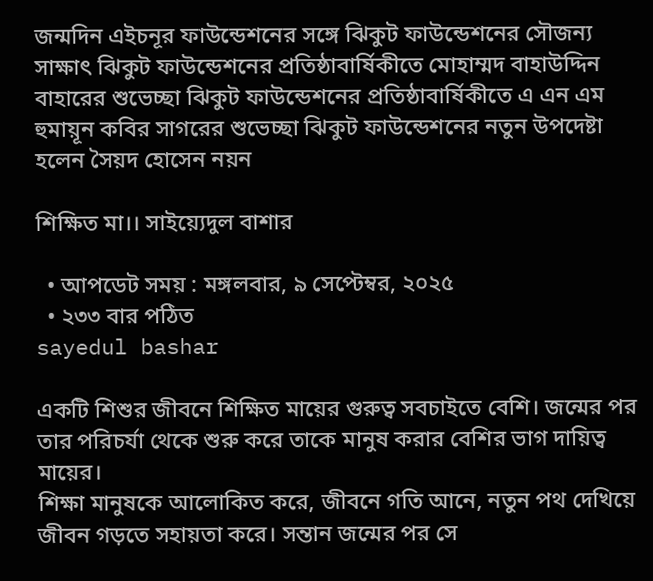জন্মদিন এইচনূর ফাউন্ডেশনের সঙ্গে ঝিকুট ফাউন্ডেশনের সৌজন্য সাক্ষাৎ ঝিকুট ফাউন্ডেশনের প্রতিষ্ঠাবার্ষিকীতে মোহাম্মদ বাহাউদ্দিন বাহারের শুভেচ্ছা ঝিকুট ফাউন্ডেশনের প্রতিষ্ঠাবার্ষিকীতে এ এন এম হুমায়ূন কবির সাগরের শুভেচ্ছা ঝিকুট ফাউন্ডেশনের নতুন উপদেষ্টা হলেন সৈয়দ হোসেন নয়ন

শিক্ষিত মা।। সাইয়্যেদুল বাশার

  • আপডেট সময় : মঙ্গলবার, ৯ সেপ্টেম্বর, ২০২৫
  • ২৩৩ বার পঠিত
sayedul bashar

একটি শিশুর জীবনে শিক্ষিত মায়ের গুরুত্ব সবচাইতে বেশি। জন্মের পর তার পরিচর্যা থেকে শুরু করে তাকে মানুষ করার বেশির ভাগ দায়িত্ব মায়ের।
শিক্ষা মানুষকে আলোকিত করে, জীবনে গতি আনে, নতুন পথ দেখিয়ে জীবন গড়তে সহায়তা করে। সন্তান জন্মের পর সে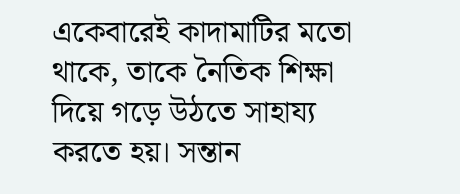একেবারেই কাদামাটির মতো থাকে, তাকে নৈতিক শিক্ষা দিয়ে গড়ে উঠতে সাহায্য করতে হয়। সন্তান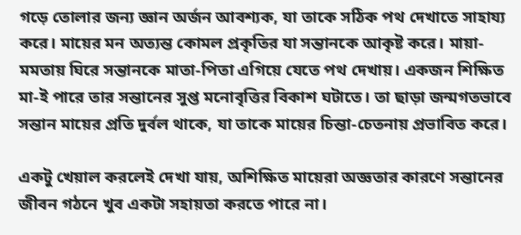গড়ে তোলার জন্য জ্ঞান অর্জন আবশ্যক, যা তাকে সঠিক পথ দেখাতে সাহায্য করে। মায়ের মন অত্যন্ত কোমল প্রকৃতির যা সন্তানকে আকৃষ্ট করে। মায়া-মমতায় ঘিরে সন্তানকে মাতা-পিতা এগিয়ে যেতে পথ দেখায়। একজন শিক্ষিত মা-ই পারে তার সন্তানের সুপ্ত মনোবৃত্তির বিকাশ ঘটাতে। তা ছাড়া জন্মগতভাবে সন্তান মায়ের প্রতি দুর্বল থাকে, যা তাকে মায়ের চিন্তা-চেতনায় প্রভাবিত করে।

একটু খেয়াল করলেই দেখা যায়, অশিক্ষিত মায়েরা অজ্ঞতার কারণে সন্তানের জীবন গঠনে খুব একটা সহায়তা করতে পারে না।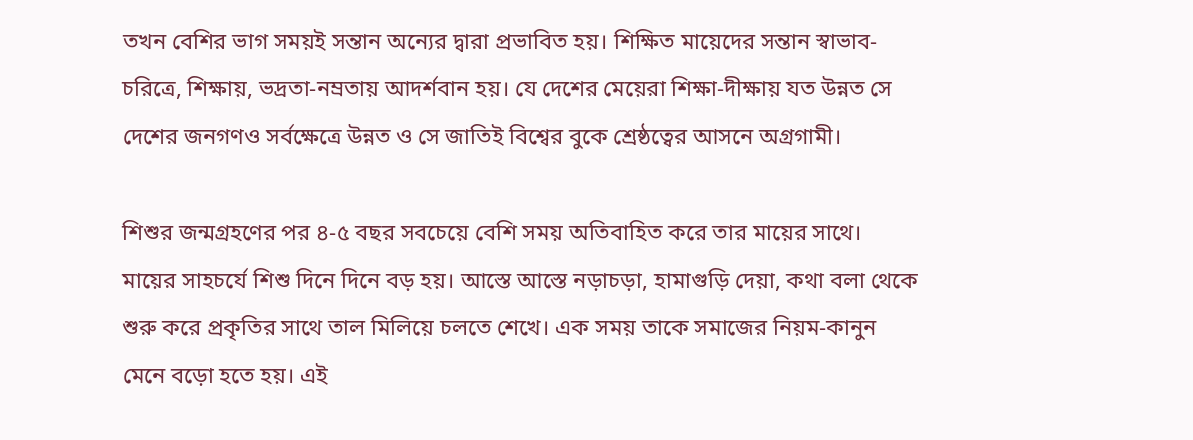তখন বেশির ভাগ সময়ই সন্তান অন্যের দ্বারা প্রভাবিত হয়। শিক্ষিত মায়েদের সন্তান স্বাভাব-চরিত্রে, শিক্ষায়, ভদ্রতা-নম্রতায় আদর্শবান হয়। যে দেশের মেয়েরা শিক্ষা-দীক্ষায় যত উন্নত সে দেশের জনগণও সর্বক্ষেত্রে উন্নত ও সে জাতিই বিশ্বের বুকে শ্রেষ্ঠত্বের আসনে অগ্রগামী।

শিশুর জন্মগ্রহণের পর ৪-৫ বছর সবচেয়ে বেশি সময় অতিবাহিত করে তার মায়ের সাথে। মায়ের সাহচর্যে শিশু দিনে দিনে বড় হয়। আস্তে আস্তে নড়াচড়া, হামাগুড়ি দেয়া, কথা বলা থেকে শুরু করে প্রকৃতির সাথে তাল মিলিয়ে চলতে শেখে। এক সময় তাকে সমাজের নিয়ম-কানুন মেনে বড়ো হতে হয়। এই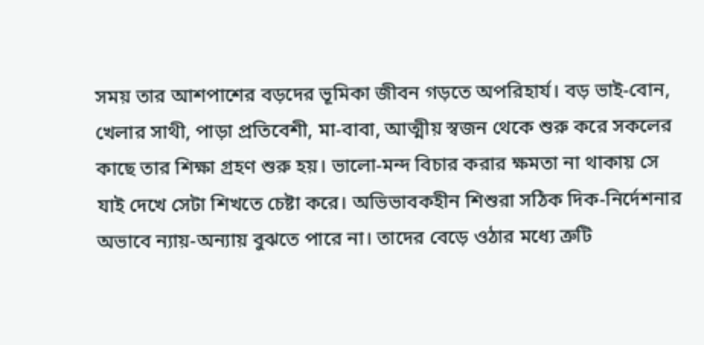সময় তার আশপাশের বড়দের ভূমিকা জীবন গড়তে অপরিহার্য। বড় ভাই-বোন, খেলার সাথী, পাড়া প্রতিবেশী, মা-বাবা, আত্মীয় স্বজন থেকে শুরু করে সকলের কাছে তার শিক্ষা গ্রহণ শুরু হয়। ভালো-মন্দ বিচার করার ক্ষমতা না থাকায় সে যাই দেখে সেটা শিখতে চেষ্টা করে। অভিভাবকহীন শিশুরা সঠিক দিক-নির্দেশনার অভাবে ন্যায়-অন্যায় বুঝতে পারে না। তাদের বেড়ে ওঠার মধ্যে ত্রুটি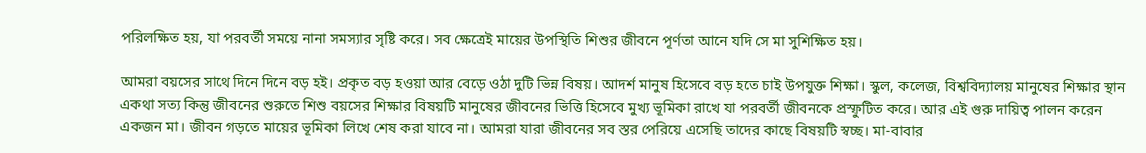পরিলক্ষিত হয়, যা পরবর্তী সময়ে নানা সমস্যার সৃষ্টি করে। সব ক্ষেত্রেই মায়ের উপস্থিতি শিশুর জীবনে পূর্ণতা আনে যদি সে মা সুশিক্ষিত হয়।

আমরা বয়সের সাথে দিনে দিনে বড় হই। প্রকৃত বড় হওয়া আর বেড়ে ওঠা দুটি ভিন্ন বিষয়। আদর্শ মানুষ হিসেবে বড় হতে চাই উপযুক্ত শিক্ষা। স্কুল, কলেজ, বিশ্ববিদ্যালয় মানুষের শিক্ষার স্থান একথা সত্য কিন্তু জীবনের শুরুতে শিশু বয়সের শিক্ষার বিষয়টি মানুষের জীবনের ভিত্তি হিসেবে মুখ্য ভূমিকা রাখে যা পরবর্তী জীবনকে প্রস্ফুটিত করে। আর এই গুরু দায়িত্ব পালন করেন একজন মা। জীবন গড়তে মায়ের ভূমিকা লিখে শেষ করা যাবে না। আমরা যারা জীবনের সব স্তর পেরিয়ে এসেছি তাদের কাছে বিষয়টি স্বচ্ছ। মা-বাবার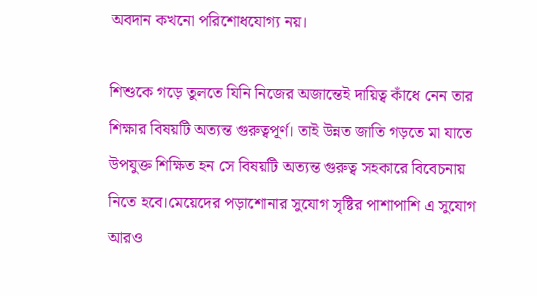অবদান কখনো পরিশোধযোগ্য নয়।

শিশুকে গড়ে তুলতে যিনি নিজের অজান্তেই দায়িত্ব কাঁধে নেন তার শিক্ষার বিষয়টি অত্যন্ত গুরুত্বপূর্ণ। তাই উন্নত জাতি গড়তে মা যাতে উপযুক্ত শিক্ষিত হন সে বিষয়টি অত্যন্ত গুরুত্ব সহকারে বিবেচনায় নিতে হবে।মেয়েদের পড়াশোনার সুযোগ সৃষ্টির পাশাপাশি এ সুযোগ আরও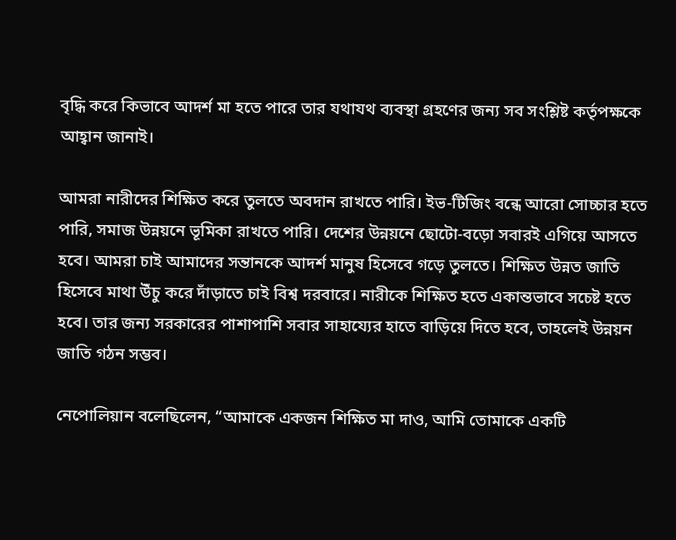বৃদ্ধি করে কিভাবে আদর্শ মা হতে পারে তার যথাযথ ব্যবস্থা গ্রহণের জন্য সব সংশ্লিষ্ট কর্তৃপক্ষকে আহ্বান জানাই।

আমরা নারীদের শিক্ষিত করে তুলতে অবদান রাখতে পারি। ইভ-টিজিং বন্ধে আরো সোচ্চার হতে পারি, সমাজ উন্নয়নে ভূমিকা রাখতে পারি। দেশের উন্নয়নে ছোটো-বড়ো সবারই এগিয়ে আসতে হবে। আমরা চাই আমাদের সন্তানকে আদর্শ মানুষ হিসেবে গড়ে তুলতে। শিক্ষিত উন্নত জাতি হিসেবে মাথা উঁচু করে দাঁড়াতে চাই বিশ্ব দরবারে। নারীকে শিক্ষিত হতে একান্তভাবে সচেষ্ট হতে হবে। তার জন্য সরকারের পাশাপাশি সবার সাহায্যের হাতে বাড়িয়ে দিতে হবে, তাহলেই উন্নয়ন জাতি গঠন সম্ভব।

নেপোলিয়ান বলেছিলেন, “আমাকে একজন শিক্ষিত মা দাও, আমি তোমাকে একটি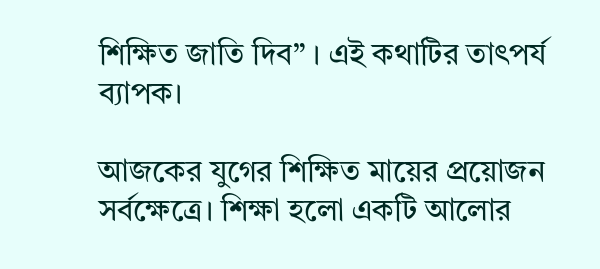শিক্ষিত জাতি দিব” । এই কথাটির তাৎপর্য ব্যাপক।

আজকের যুগের শিক্ষিত মায়ের প্রয়োজন সর্বক্ষেত্রে। শিক্ষা হলো একটি আলোর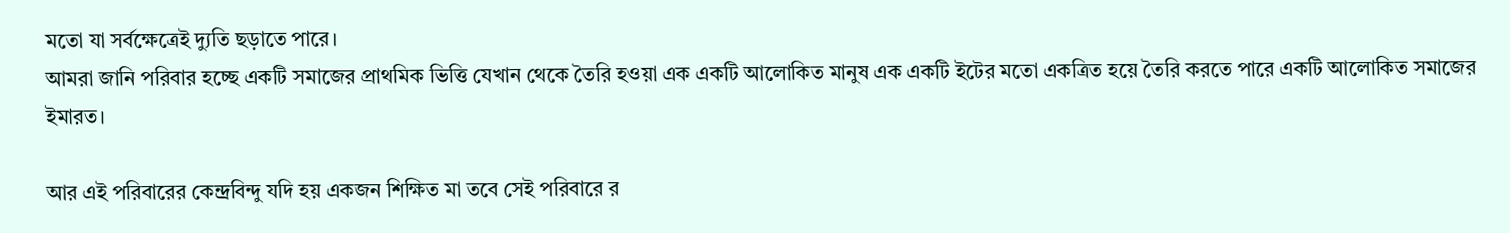মতো যা সর্বক্ষেত্রেই দ্যুতি ছড়াতে পারে।
আমরা জানি পরিবার হচ্ছে একটি সমাজের প্রাথমিক ভিত্তি যেখান থেকে তৈরি হওয়া এক একটি আলোকিত মানুষ এক একটি ইটের মতো একত্রিত হয়ে তৈরি করতে পারে একটি আলোকিত সমাজের ইমারত।

আর এই পরিবারের কেন্দ্রবিন্দু যদি হয় একজন শিক্ষিত মা তবে সেই পরিবারে র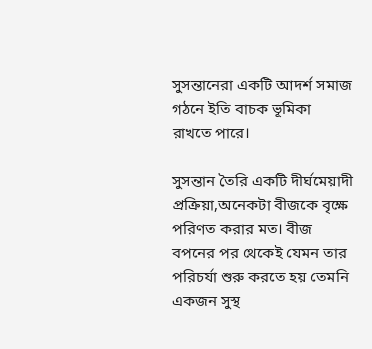সুসন্তানেরা একটি আদর্শ সমাজ গঠনে ইতি বাচক ভূমিকা রাখতে পারে।

সুসন্তান তৈরি একটি দীর্ঘমেয়াদী প্রক্রিয়া,অনেকটা বীজকে বৃক্ষে পরিণত করার মত। বীজ বপনের পর থেকেই যেমন তার পরিচর্যা শুরু করতে হয় তেমনি একজন সুস্থ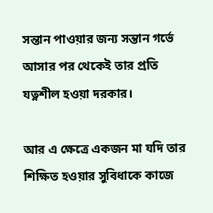সন্তান পাওয়ার জন্য সন্তান গর্ভে আসার পর থেকেই তার প্রতি যত্নশীল হওয়া দরকার।

আর এ ক্ষেত্রে একজন মা যদি তার শিক্ষিত হওয়ার সুবিধাকে কাজে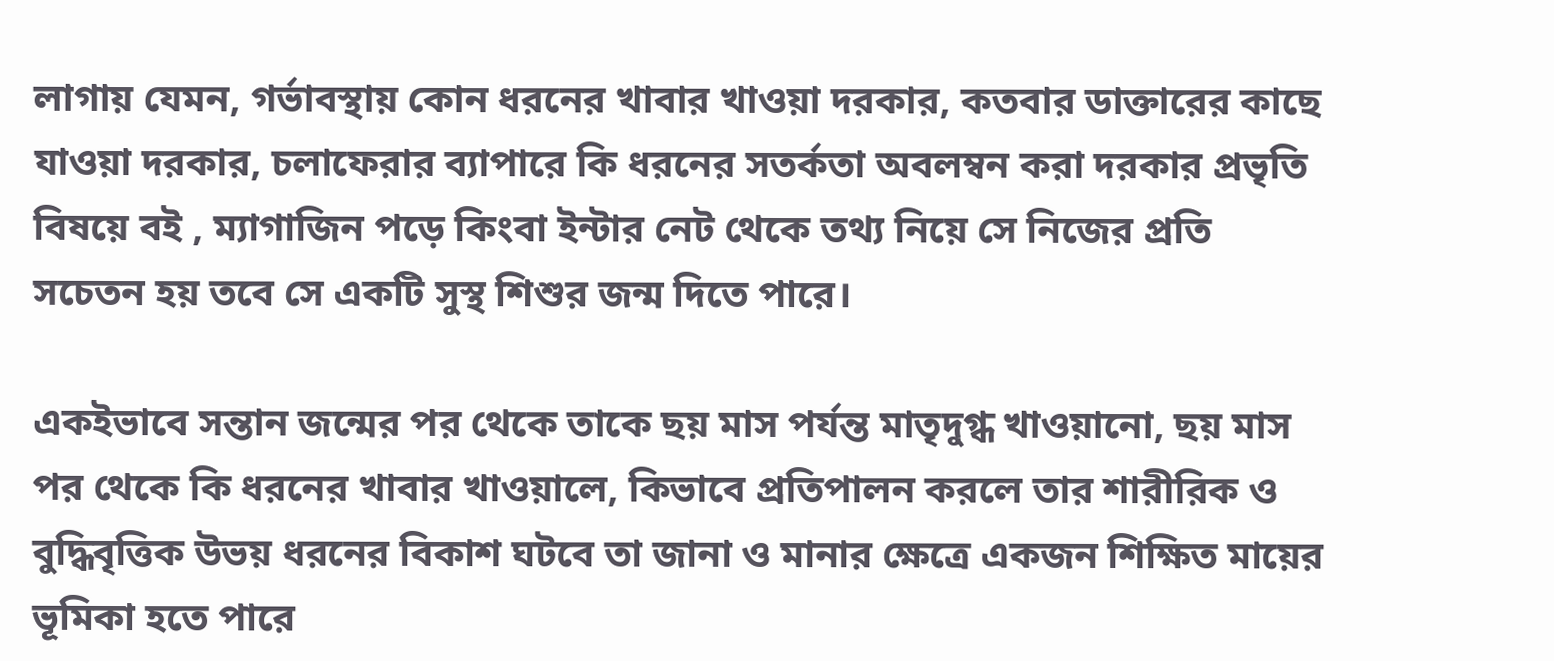লাগায় যেমন, গর্ভাবস্থায় কোন ধরনের খাবার খাওয়া দরকার, কতবার ডাক্তারের কাছে যাওয়া দরকার, চলাফেরার ব্যাপারে কি ধরনের সতর্কতা অবলম্বন করা দরকার প্রভৃতি বিষয়ে বই , ম্যাগাজিন পড়ে কিংবা ইন্টার নেট থেকে তথ্য নিয়ে সে নিজের প্রতি সচেতন হয় তবে সে একটি সুস্থ শিশুর জন্ম দিতে পারে।

একইভাবে সন্তান জন্মের পর থেকে তাকে ছয় মাস পর্যন্ত মাতৃদুগ্ধ খাওয়ানো, ছয় মাস পর থেকে কি ধরনের খাবার খাওয়ালে, কিভাবে প্রতিপালন করলে তার শারীরিক ও বুদ্ধিবৃত্তিক উভয় ধরনের বিকাশ ঘটবে তা জানা ও মানার ক্ষেত্রে একজন শিক্ষিত মায়ের ভূমিকা হতে পারে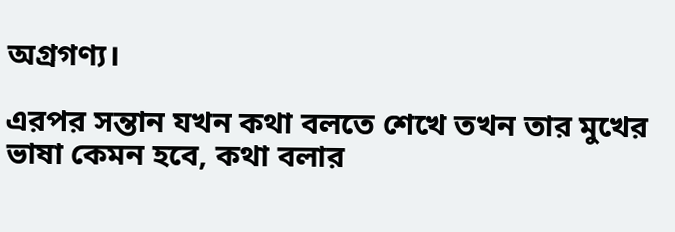অগ্রগণ্য।

এরপর সন্তান যখন কথা বলতে শেখে তখন তার মুখের ভাষা কেমন হবে, কথা বলার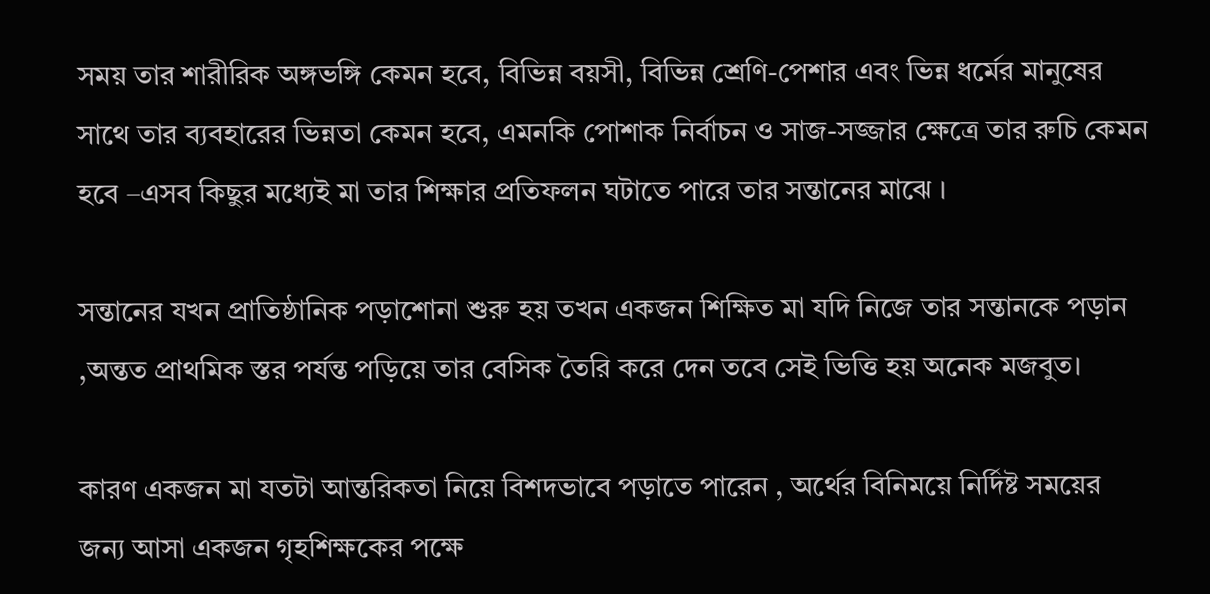সময় তার শারীরিক অঙ্গভঙ্গি কেমন হবে, বিভিন্ন বয়সী, বিভিন্ন শ্রেণি-পেশার এবং ভিন্ন ধর্মের মানুষের সাথে তার ব্যবহারের ভিন্নতা কেমন হবে, এমনকি পোশাক নির্বাচন ও সাজ-সজ্জার ক্ষেত্রে তার রুচি কেমন হবে –এসব কিছুর মধ্যেই মা তার শিক্ষার প্রতিফলন ঘটাতে পারে তার সন্তানের মাঝে ।

সন্তানের যখন প্রাতিষ্ঠানিক পড়াশোনা শুরু হয় তখন একজন শিক্ষিত মা যদি নিজে তার সন্তানকে পড়ান ,অন্তত প্রাথমিক স্তর পর্যন্ত পড়িয়ে তার বেসিক তৈরি করে দেন তবে সেই ভিত্তি হয় অনেক মজবুত।

কারণ একজন মা যতটা আন্তরিকতা নিয়ে বিশদভাবে পড়াতে পারেন , অর্থের বিনিময়ে নির্দিষ্ট সময়ের জন্য আসা একজন গৃহশিক্ষকের পক্ষে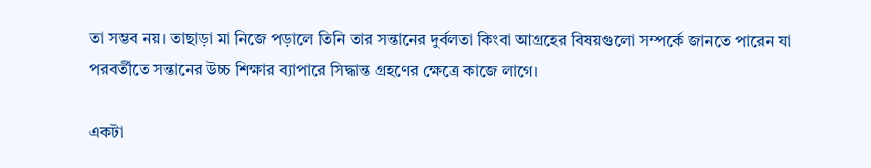তা সম্ভব নয়। তাছাড়া মা নিজে পড়ালে তিনি তার সন্তানের দুর্বলতা কিংবা আগ্রহের বিষয়গুলো সম্পর্কে জানতে পারেন যা পরবর্তীতে সন্তানের উচ্চ শিক্ষার ব্যাপারে সিদ্ধান্ত গ্রহণের ক্ষেত্রে কাজে লাগে।

একটা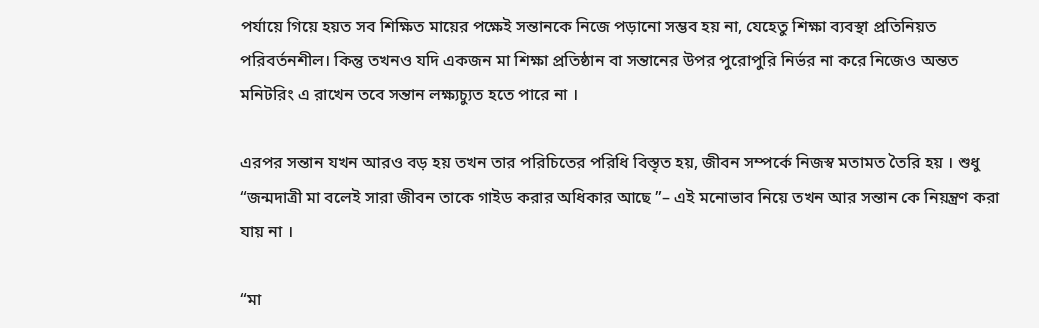পর্যায়ে গিয়ে হয়ত সব শিক্ষিত মায়ের পক্ষেই সন্তানকে নিজে পড়ানো সম্ভব হয় না, যেহেতু শিক্ষা ব্যবস্থা প্রতিনিয়ত পরিবর্তনশীল। কিন্তু তখনও যদি একজন মা শিক্ষা প্রতিষ্ঠান বা সন্তানের উপর পুরোপুরি নির্ভর না করে নিজেও অন্তত মনিটরিং এ রাখেন তবে সন্তান লক্ষ্যচ্যুত হতে পারে না ।

এরপর সন্তান যখন আরও বড় হয় তখন তার পরিচিতের পরিধি বিস্তৃত হয়, জীবন সম্পর্কে নিজস্ব মতামত তৈরি হয় । শুধু “জন্মদাত্রী মা বলেই সারা জীবন তাকে গাইড করার অধিকার আছে ”– এই মনোভাব নিয়ে তখন আর সন্তান কে নিয়ন্ত্রণ করা যায় না ।

“মা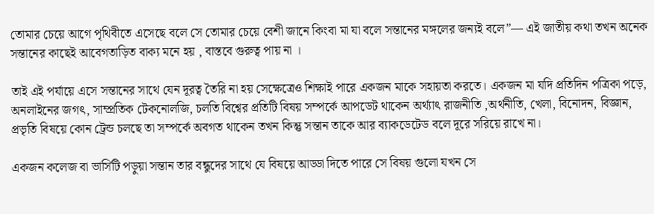তোমার চেয়ে আগে পৃথিবীতে এসেছে বলে সে তোমার চেয়ে বেশী জানে কিংবা মা যা বলে সন্তানের মঙ্গলের জন্যই বলে”— এই জাতীয় কথা তখন অনেক সন্তানের কাছেই আবেগতাড়িত বাক্য মনে হয় , বাস্তবে গুরুত্ব পায় না ।

তাই এই পর্যায়ে এসে সন্তানের সাথে যেন দূরত্ব তৈরি না হয় সেক্ষেত্রেও শিক্ষাই পারে একজন মাকে সহায়তা করতে। একজন মা যদি প্রতিদিন পত্রিকা পড়ে, অনলাইনের জগৎ, সাম্প্রতিক টেকনোলজি, চলতি বিশ্বের প্রতিটি বিষয় সম্পর্কে আপডেট থাকেন অর্থ্যাৎ রাজনীতি ,অর্থনীতি, খেলা, বিনোদন, বিজ্ঞান, প্রভৃতি বিষয়ে কোন ট্রেন্ড চলছে তা সম্পর্কে অবগত থাকেন তখন কিন্তু সন্তান তাকে আর ব্যাকডেটেড বলে দূরে সরিয়ে রাখে না।

একজন কলেজ বা ভার্সিটি পড়ুয়া সন্তান তার বন্ধুদের সাথে যে বিষয়ে আড্ডা দিতে পারে সে বিষয় গুলো যখন সে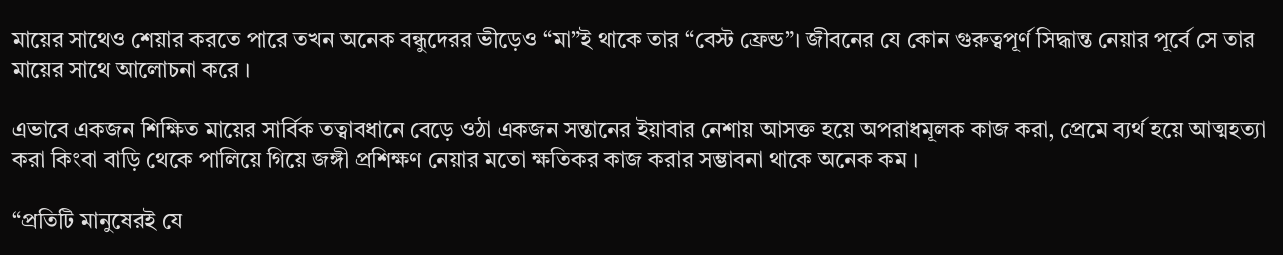মায়ের সাথেও শেয়ার করতে পারে তখন অনেক বন্ধুদেরর ভীড়েও “মা”ই থাকে তার “বেস্ট ফ্রেন্ড”। জীবনের যে কোন গুরুত্বপূর্ণ সিদ্ধান্ত নেয়ার পূর্বে সে তার মায়ের সাথে আলোচনা করে ।

এভাবে একজন শিক্ষিত মায়ের সার্বিক তত্বাবধানে বেড়ে ওঠা একজন সন্তানের ইয়াবার নেশায় আসক্ত হয়ে অপরাধমূলক কাজ করা, প্রেমে ব্যর্থ হয়ে আত্মহত্যা করা কিংবা বাড়ি থেকে পালিয়ে গিয়ে জঙ্গী প্রশিক্ষণ নেয়ার মতো ক্ষতিকর কাজ করার সম্ভাবনা থাকে অনেক কম ।

“প্রতিটি মানুষেরই যে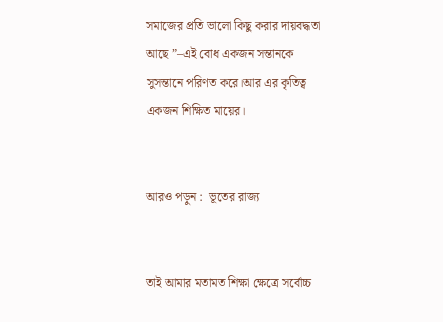সমাজের প্রতি ভালো কিছু করার দায়বদ্ধতা আছে ”–এই বোধ একজন সন্তানকে সুসন্তানে পরিণত করে।আর এর কৃতিত্ব একজন শিক্ষিত মায়ের।


আরও পড়ুন :  ভূতের রাজ্য


তাই আমার মতামত শিক্ষা ক্ষেত্রে সর্বোচ্চ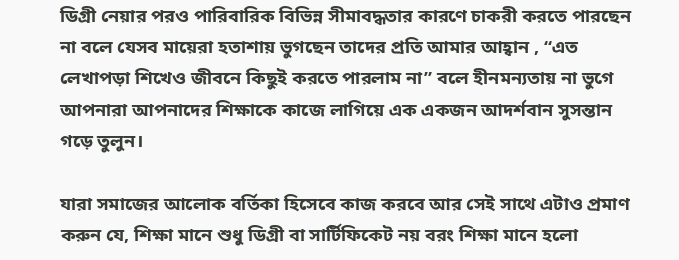ডিগ্রী নেয়ার পরও পারিবারিক বিভিন্ন সীমাবদ্ধতার কারণে চাকরী করতে পারছেন না বলে যেসব মায়েরা হতাশায় ভুগছেন তাদের প্রতি আমার আহ্বান , “এত লেখাপড়া শিখেও জীবনে কিছুই করতে পারলাম না” বলে হীনমন্যতায় না ভুগে আপনারা আপনাদের শিক্ষাকে কাজে লাগিয়ে এক একজন আদর্শবান সুসন্তান গড়ে তুলুন।

যারা সমাজের আলোক বর্তিকা হিসেবে কাজ করবে আর সেই সাথে এটাও প্রমাণ করুন যে, শিক্ষা মানে শুধু ডিগ্রী বা সার্টিফিকেট নয় বরং শিক্ষা মানে হলো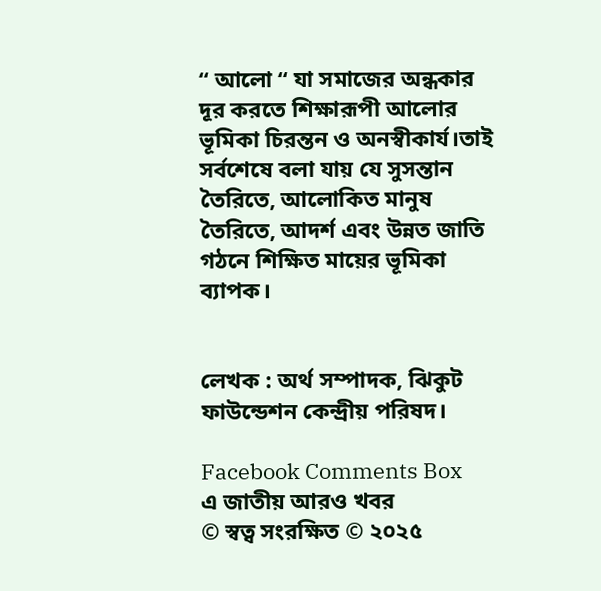“ আলো “ যা সমাজের অন্ধকার দূর করতে শিক্ষারূপী আলোর ভূমিকা চিরন্তন ও অনস্বীকার্য।তাই সর্বশেষে বলা যায় যে সুসন্তান তৈরিতে, আলোকিত মানুষ তৈরিতে, আদর্শ এবং উন্নত জাতি গঠনে শিক্ষিত মায়ের ভূমিকা ব্যাপক।


লেখক : অর্থ সম্পাদক, ঝিকুট ফাউন্ডেশন কেন্দ্রীয় পরিষদ।

Facebook Comments Box
এ জাতীয় আরও খবর
© স্বত্ব সংরক্ষিত © ২০২৫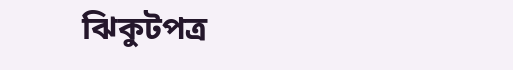ঝিকুটপত্র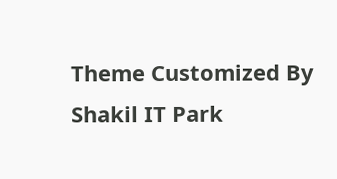Theme Customized By Shakil IT Park